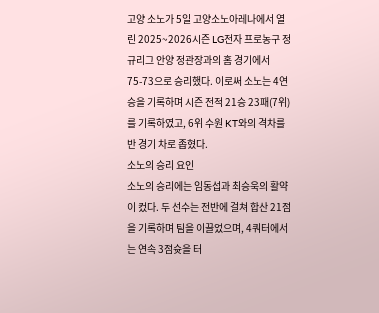고양 소노가 5일 고양소노아레나에서 열린 2025~2026시즌 LG전자 프로농구 정규리그 안양 정관장과의 홈 경기에서 75-73으로 승리했다. 이로써 소노는 4연승을 기록하며 시즌 전적 21승 23패(7위)를 기록하였고, 6위 수원 KT와의 격차를 반 경기 차로 좁혔다.
소노의 승리 요인
소노의 승리에는 임동섭과 최승욱의 활약이 컸다. 두 선수는 전반에 걸쳐 합산 21점을 기록하며 팀을 이끌었으며, 4쿼터에서는 연속 3점슛을 터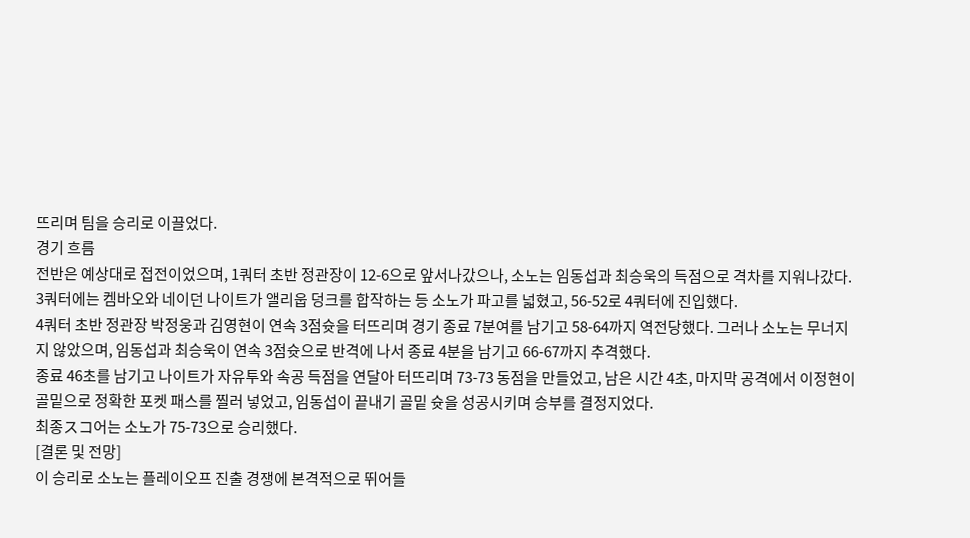뜨리며 팀을 승리로 이끌었다.
경기 흐름
전반은 예상대로 접전이었으며, 1쿼터 초반 정관장이 12-6으로 앞서나갔으나, 소노는 임동섭과 최승욱의 득점으로 격차를 지워나갔다. 3쿼터에는 켐바오와 네이던 나이트가 앨리웁 덩크를 합작하는 등 소노가 파고를 넓혔고, 56-52로 4쿼터에 진입했다.
4쿼터 초반 정관장 박정웅과 김영현이 연속 3점슛을 터뜨리며 경기 종료 7분여를 남기고 58-64까지 역전당했다. 그러나 소노는 무너지지 않았으며, 임동섭과 최승욱이 연속 3점슛으로 반격에 나서 종료 4분을 남기고 66-67까지 추격했다.
종료 46초를 남기고 나이트가 자유투와 속공 득점을 연달아 터뜨리며 73-73 동점을 만들었고, 남은 시간 4초, 마지막 공격에서 이정현이 골밑으로 정확한 포켓 패스를 찔러 넣었고, 임동섭이 끝내기 골밑 슛을 성공시키며 승부를 결정지었다.
최종スコ어는 소노가 75-73으로 승리했다.
[결론 및 전망]
이 승리로 소노는 플레이오프 진출 경쟁에 본격적으로 뛰어들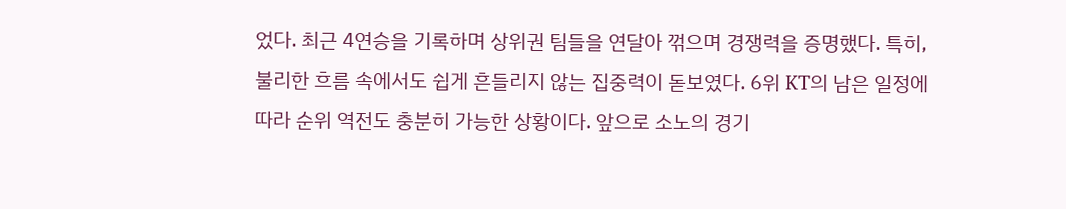었다. 최근 4연승을 기록하며 상위권 팀들을 연달아 꺾으며 경쟁력을 증명했다. 특히, 불리한 흐름 속에서도 쉽게 흔들리지 않는 집중력이 돋보였다. 6위 KT의 남은 일정에 따라 순위 역전도 충분히 가능한 상황이다. 앞으로 소노의 경기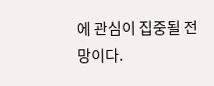에 관심이 집중될 전망이다.